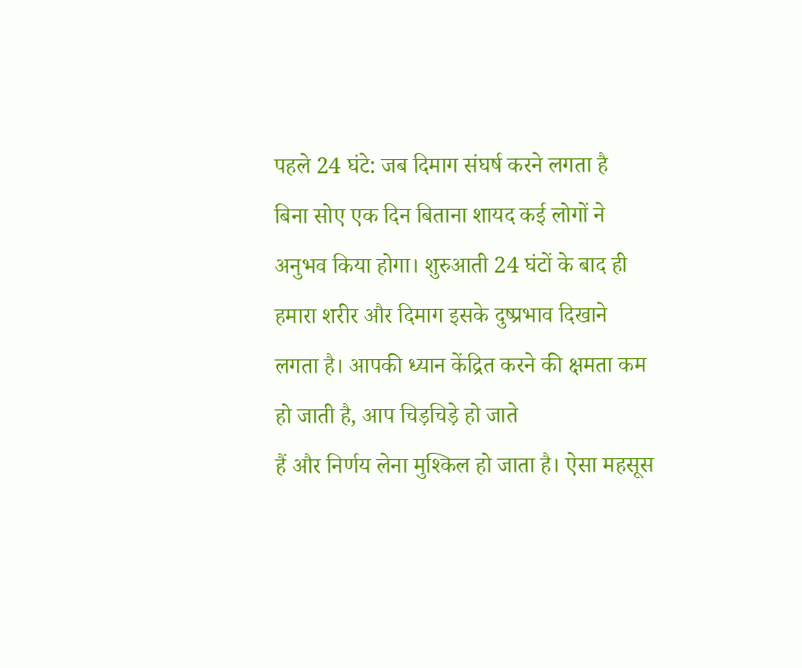पहले 24 घंटे: जब दिमाग संघर्ष करने लगता है
बिना सोए एक दिन बिताना शायद कई लोगों ने अनुभव किया होगा। शुरुआती 24 घंटों के बाद ही हमारा शरीर और दिमाग इसके दुष्प्रभाव दिखाने लगता है। आपकी ध्यान केंद्रित करने की क्षमता कम हो जाती है, आप चिड़चिड़े हो जाते
हैं और निर्णय लेना मुश्किल हो जाता है। ऐसा महसूस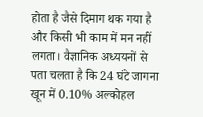होता है जैसे दिमाग थक गया है और किसी भी काम में मन नहीं लगता। वैज्ञानिक अध्ययनों से पता चलता है कि 24 घंटे जागना खून में 0.10% अल्कोहल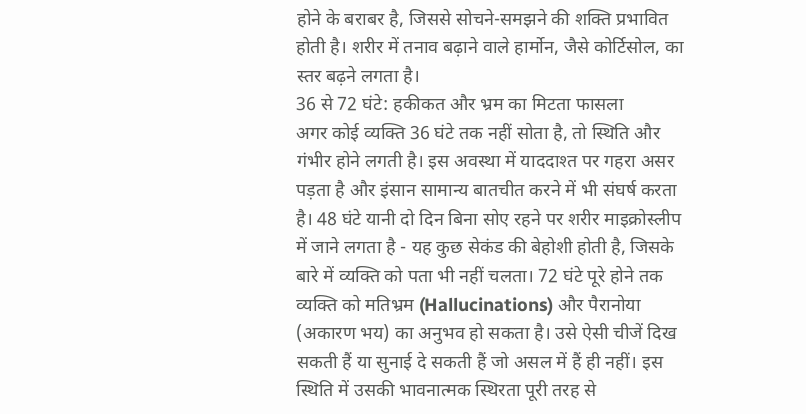होने के बराबर है, जिससे सोचने-समझने की शक्ति प्रभावित होती है। शरीर में तनाव बढ़ाने वाले हार्मोन, जैसे कोर्टिसोल, का स्तर बढ़ने लगता है।
36 से 72 घंटे: हकीकत और भ्रम का मिटता फासला
अगर कोई व्यक्ति 36 घंटे तक नहीं सोता है, तो स्थिति और गंभीर होने लगती है। इस अवस्था में याददाश्त पर गहरा असर पड़ता है और इंसान सामान्य बातचीत करने में भी संघर्ष करता है। 48 घंटे यानी दो दिन बिना सोए रहने पर शरीर माइक्रोस्लीप में जाने लगता है - यह कुछ सेकंड की बेहोशी होती है, जिसके बारे में व्यक्ति को पता भी नहीं चलता। 72 घंटे पूरे होने तक व्यक्ति को मतिभ्रम (Hallucinations) और पैरानोया (अकारण भय) का अनुभव हो सकता है। उसे ऐसी चीजें दिख सकती हैं या सुनाई दे सकती हैं जो असल में हैं ही नहीं। इस स्थिति में उसकी भावनात्मक स्थिरता पूरी तरह से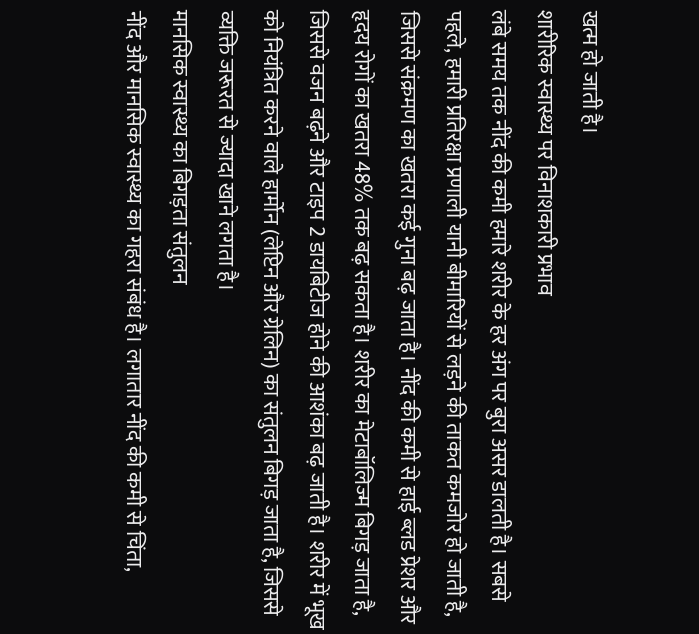खत्म हो जाती है।
शारीरिक स्वास्थ्य पर विनाशकारी प्रभाव
लंबे समय तक नींद की कमी हमारे शरीर के हर अंग पर बुरा असर डालती है। सबसे पहले, हमारी प्रतिरक्षा प्रणाली यानी बीमारियों से लड़ने की ताकत कमजोर हो जाती है, जिससे संक्रमण का खतरा कई गुना बढ़ जाता है। नींद की कमी से हाई ब्लड प्रेशर और हृदय रोगों का खतरा 48% तक बढ़ सकता है। शरीर का मेटाबॉलिज्म बिगड़ जाता है, जिससे वजन बढ़ने और टाइप 2 डायबिटीज होने की आशंका बढ़ जाती है। शरीर में भूख को नियंत्रित करने वाले हार्मोन (लेप्टिन और ग्रेलिन) का संतुलन बिगड़ जाता है, जिससे व्यक्ति जरूरत से ज्यादा खाने लगता है।
मानसिक स्वास्थ्य का बिगड़ता संतुलन
नींद और मानसिक स्वास्थ्य का गहरा संबंध है। लगातार नींद की कमी से चिंता,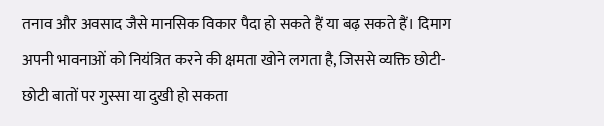तनाव और अवसाद जैसे मानसिक विकार पैदा हो सकते हैं या बढ़ सकते हैं। दिमाग अपनी भावनाओं को नियंत्रित करने की क्षमता खोने लगता है, जिससे व्यक्ति छोटी-छोटी बातों पर गुस्सा या दुखी हो सकता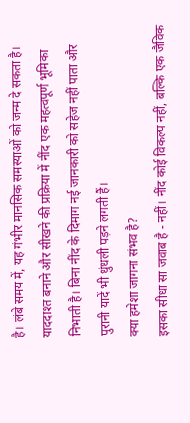है। लंबे समय में, यह गंभीर मानसिक समस्याओं को जन्म दे सकता है। याददाश्त बनाने और सीखने की प्रक्रिया में नींद एक महत्वपूर्ण भूमिका निभाती है। बिना नींद के दिमाग नई जानकारी को सहेज नहीं पाता और पुरानी यादें भी धुंधली पड़ने लगती हैं।
क्या हमेशा जागना संभव है?
इसका सीधा सा जवाब है - नहीं। नींद कोई विकल्प नहीं, बल्कि एक जैविक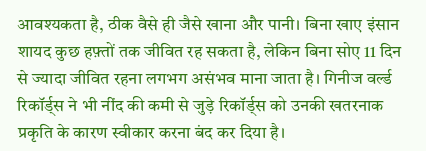आवश्यकता है, ठीक वैसे ही जैसे खाना और पानी। बिना खाए इंसान शायद कुछ हफ़्तों तक जीवित रह सकता है, लेकिन बिना सोए 11 दिन से ज्यादा जीवित रहना लगभग असंभव माना जाता है। गिनीज वर्ल्ड रिकॉर्ड्स ने भी नींद की कमी से जुड़े रिकॉर्ड्स को उनकी खतरनाक प्रकृति के कारण स्वीकार करना बंद कर दिया है।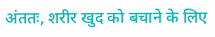अंततः, शरीर खुद को बचाने के लिए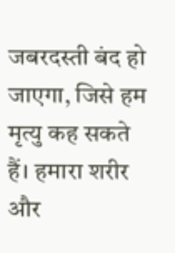जबरदस्ती बंद हो जाएगा, जिसे हम मृत्यु कह सकते हैं। हमारा शरीर और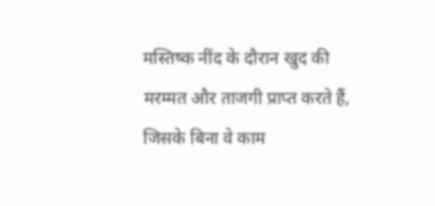मस्तिष्क नींद के दौरान खुद की मरम्मत और ताजगी प्राप्त करते हैं, जिसके बिना वे काम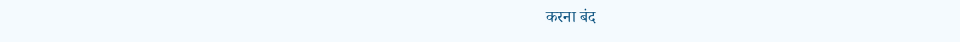करना बंद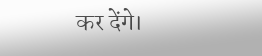कर देंगे।